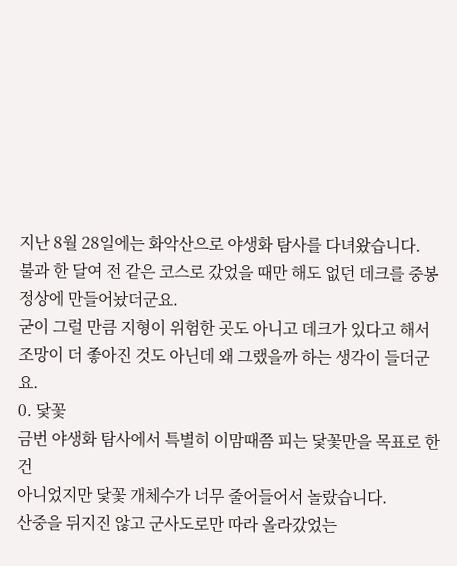지난 8월 28일에는 화악산으로 야생화 탐사를 다녀왔습니다.
불과 한 달여 전 같은 코스로 갔었을 때만 해도 없던 데크를 중봉
정상에 만들어놨더군요.
굳이 그럴 만큼 지형이 위험한 곳도 아니고 데크가 있다고 해서
조망이 더 좋아진 것도 아닌데 왜 그랬을까 하는 생각이 들더군요.
0. 닻꽃
금번 야생화 탐사에서 특별히 이맘때쯤 피는 닻꽃만을 목표로 한 건
아니었지만 닻꽃 개체수가 너무 줄어들어서 놀랐습니다.
산중을 뒤지진 않고 군사도로만 따라 올라갔었는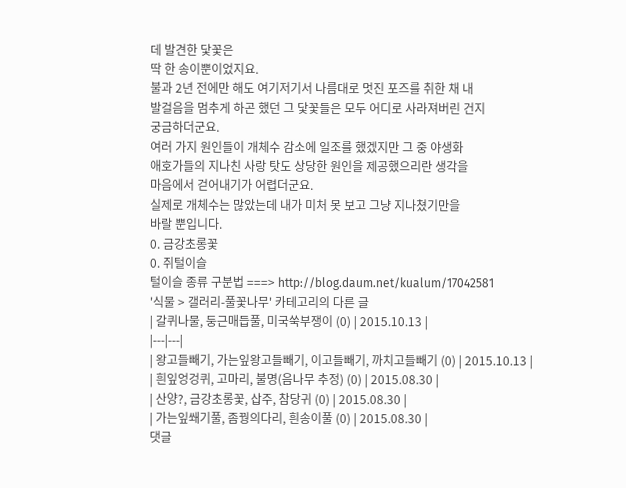데 발견한 닻꽃은
딱 한 송이뿐이었지요.
불과 2년 전에만 해도 여기저기서 나름대로 멋진 포즈를 취한 채 내
발걸음을 멈추게 하곤 했던 그 닻꽃들은 모두 어디로 사라져버린 건지
궁금하더군요.
여러 가지 원인들이 개체수 감소에 일조를 했겠지만 그 중 야생화
애호가들의 지나친 사랑 탓도 상당한 원인을 제공했으리란 생각을
마음에서 걷어내기가 어렵더군요.
실제로 개체수는 많았는데 내가 미처 못 보고 그냥 지나쳤기만을
바랄 뿐입니다.
0. 금강초롱꽃
0. 쥐털이슬
털이슬 종류 구분법 ===> http://blog.daum.net/kualum/17042581
'식물 > 갤러리-풀꽃나무' 카테고리의 다른 글
| 갈퀴나물, 둥근매듭풀, 미국쑥부쟁이 (0) | 2015.10.13 |
|---|---|
| 왕고들빼기, 가는잎왕고들빼기, 이고들빼기, 까치고들빼기 (0) | 2015.10.13 |
| 흰잎엉겅퀴, 고마리, 불명(음나무 추정) (0) | 2015.08.30 |
| 산양?, 금강초롱꽃, 삽주, 참당귀 (0) | 2015.08.30 |
| 가는잎쐐기풀, 좀꿩의다리, 흰송이풀 (0) | 2015.08.30 |
댓글